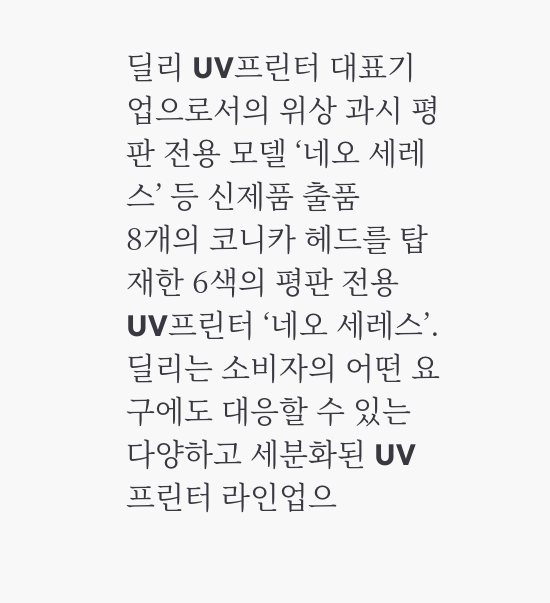딜리 UV프린터 대표기업으로서의 위상 과시 평판 전용 모델 ‘네오 세레스’ 등 신제품 출품
8개의 코니카 헤드를 탑재한 6색의 평판 전용 UV프린터 ‘네오 세레스’.
딜리는 소비자의 어떤 요구에도 대응할 수 있는 다양하고 세분화된 UV프린터 라인업으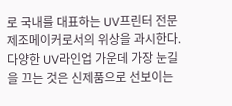로 국내를 대표하는 UV프린터 전문제조메이커로서의 위상을 과시한다. 다양한 UV라인업 가운데 가장 눈길을 끄는 것은 신제품으로 선보이는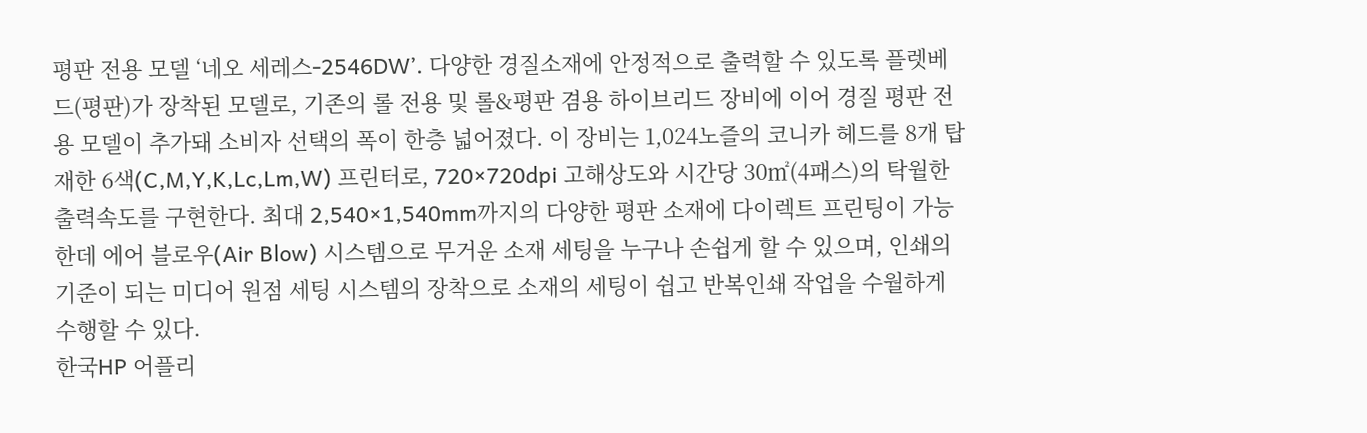평판 전용 모델 ‘네오 세레스-2546DW’. 다양한 경질소재에 안정적으로 출력할 수 있도록 플렛베드(평판)가 장착된 모델로, 기존의 롤 전용 및 롤&평판 겸용 하이브리드 장비에 이어 경질 평판 전용 모델이 추가돼 소비자 선택의 폭이 한층 넓어졌다. 이 장비는 1,024노즐의 코니카 헤드를 8개 탑재한 6색(C,M,Y,K,Lc,Lm,W) 프린터로, 720×720dpi 고해상도와 시간당 30㎡(4패스)의 탁월한 출력속도를 구현한다. 최대 2,540×1,540mm까지의 다양한 평판 소재에 다이렉트 프린팅이 가능한데 에어 블로우(Air Blow) 시스템으로 무거운 소재 세팅을 누구나 손쉽게 할 수 있으며, 인쇄의 기준이 되는 미디어 원점 세팅 시스템의 장착으로 소재의 세팅이 쉽고 반복인쇄 작업을 수월하게 수행할 수 있다.
한국HP 어플리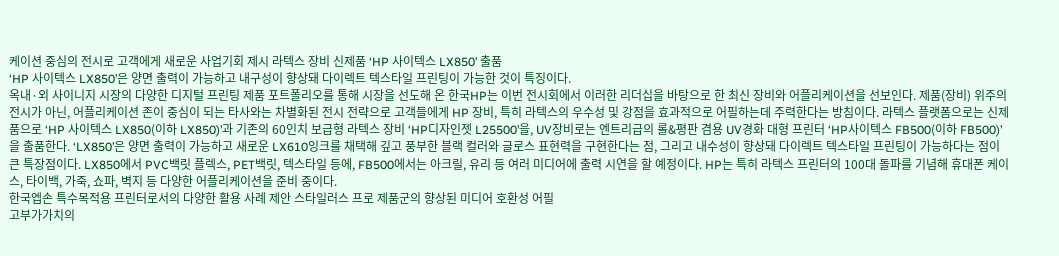케이션 중심의 전시로 고객에게 새로운 사업기회 제시 라텍스 장비 신제품 ‘HP 사이텍스 LX850’ 출품
‘HP 사이텍스 LX850’은 양면 출력이 가능하고 내구성이 향상돼 다이렉트 텍스타일 프린팅이 가능한 것이 특징이다.
옥내·외 사이니지 시장의 다양한 디지털 프린팅 제품 포트폴리오를 통해 시장을 선도해 온 한국HP는 이번 전시회에서 이러한 리더십을 바탕으로 한 최신 장비와 어플리케이션을 선보인다. 제품(장비) 위주의 전시가 아닌, 어플리케이션 존이 중심이 되는 타사와는 차별화된 전시 전략으로 고객들에게 HP 장비, 특히 라텍스의 우수성 및 강점을 효과적으로 어필하는데 주력한다는 방침이다. 라텍스 플랫폼으로는 신제품으로 ‘HP 사이텍스 LX850(이하 LX850)’과 기존의 60인치 보급형 라텍스 장비 ‘HP디자인젯 L25500’을, UV장비로는 엔트리급의 롤&평판 겸용 UV경화 대형 프린터 ‘HP사이텍스 FB500(이하 FB500)’을 출품한다. ‘LX850’은 양면 출력이 가능하고 새로운 LX610잉크를 채택해 깊고 풍부한 블랙 컬러와 글로스 표현력을 구현한다는 점, 그리고 내수성이 향상돼 다이렉트 텍스타일 프린팅이 가능하다는 점이 큰 특장점이다. LX850에서 PVC백릿 플렉스, PET백릿, 텍스타일 등에, FB500에서는 아크릴, 유리 등 여러 미디어에 출력 시연을 할 예정이다. HP는 특히 라텍스 프린터의 100대 돌파를 기념해 휴대폰 케이스, 타이백, 가죽, 쇼파, 벽지 등 다양한 어플리케이션을 준비 중이다.
한국엡손 특수목적용 프린터로서의 다양한 활용 사례 제안 스타일러스 프로 제품군의 향상된 미디어 호환성 어필
고부가가치의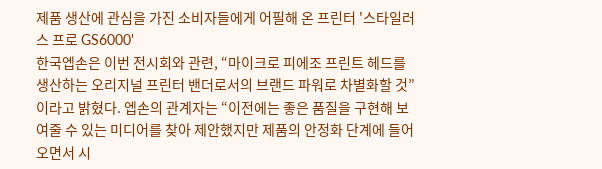제품 생산에 관심을 가진 소비자들에게 어필해 온 프린터 '스타일러스 프로 GS6000'
한국엡손은 이번 전시회와 관련, “마이크로 피에조 프린트 헤드를 생산하는 오리지널 프린터 밴더로서의 브랜드 파워로 차별화할 것”이라고 밝혔다. 엡손의 관계자는 “이전에는 좋은 품질을 구현해 보여줄 수 있는 미디어를 찾아 제안했지만 제품의 안정화 단계에 들어오면서 시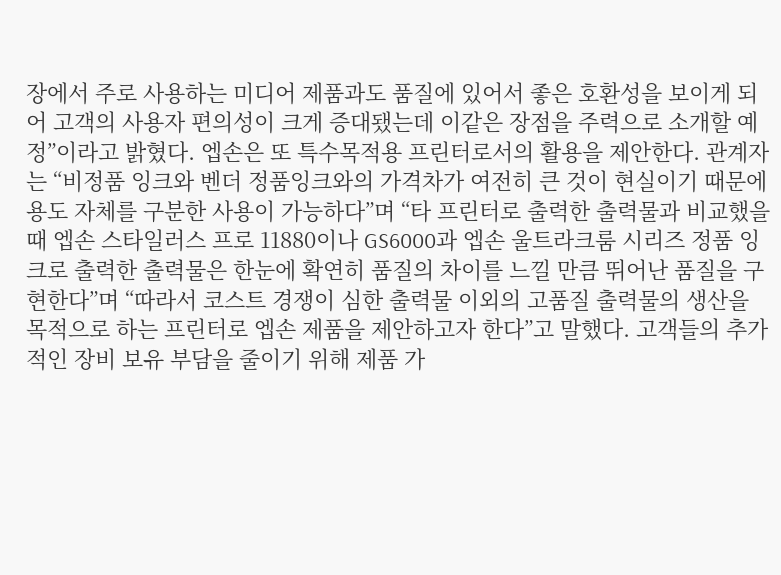장에서 주로 사용하는 미디어 제품과도 품질에 있어서 좋은 호환성을 보이게 되어 고객의 사용자 편의성이 크게 증대됐는데 이같은 장점을 주력으로 소개할 예정”이라고 밝혔다. 엡손은 또 특수목적용 프린터로서의 활용을 제안한다. 관계자는 “비정품 잉크와 벤더 정품잉크와의 가격차가 여전히 큰 것이 현실이기 때문에 용도 자체를 구분한 사용이 가능하다”며 “타 프린터로 출력한 출력물과 비교했을 때 엡손 스타일러스 프로 11880이나 GS6000과 엡손 울트라크룸 시리즈 정품 잉크로 출력한 출력물은 한눈에 확연히 품질의 차이를 느낄 만큼 뛰어난 품질을 구현한다”며 “따라서 코스트 경쟁이 심한 출력물 이외의 고품질 출력물의 생산을 목적으로 하는 프린터로 엡손 제품을 제안하고자 한다”고 말했다. 고객들의 추가적인 장비 보유 부담을 줄이기 위해 제품 가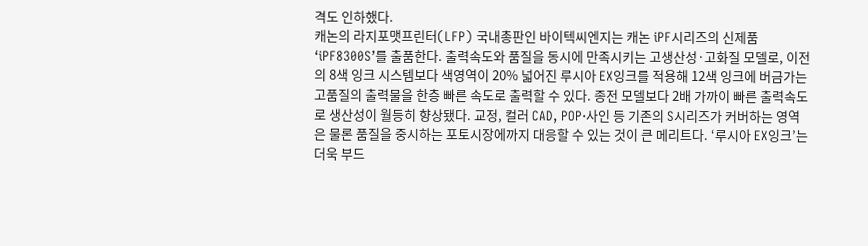격도 인하했다.
캐논의 라지포맷프린터(LFP) 국내총판인 바이텍씨엔지는 캐논 iPF시리즈의 신제품 ‘iPF8300S’를 출품한다. 출력속도와 품질을 동시에 만족시키는 고생산성·고화질 모델로, 이전의 8색 잉크 시스템보다 색영역이 20% 넓어진 루시아 EX잉크를 적용해 12색 잉크에 버금가는 고품질의 출력물을 한층 빠른 속도로 출력할 수 있다. 종전 모델보다 2배 가까이 빠른 출력속도로 생산성이 월등히 향상됐다. 교정, 컬러 CAD, POP·사인 등 기존의 S시리즈가 커버하는 영역은 물론 품질을 중시하는 포토시장에까지 대응할 수 있는 것이 큰 메리트다. ‘루시아 EX잉크’는 더욱 부드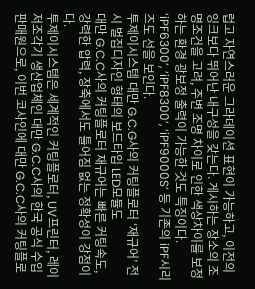럽고 자연스러운 그라데이션 표현이 가능하고, 이전의 잉크보다 뛰어난 내구성을 갖는다. 게시하는 장소의 조명조건을 고려, 주변 조명 차이로 인한 색상차이를 보정하는 환경 광보정 출력이 가능한 것도 특징이다. ‘iPF6300’, ‘iPF8300’, ‘iPF9000S’ 등 기존의 iPF시리즈도 선을 보인다.
투제이시스템 대만 G.C.G사의 커팅플로터 ‘재규어’ 전시 벌집디자인 형태의 보드타입 LED모듈도
대만 G.C.C사의 커팅플로터 재규어는 빠른 커팅속도, 강력한 압력, 장축에서도 틀어짐 없는 정확성이 강점이다.
투제이시스템은 세계적인 커팅플로터, UV프린터, 레이저조각기 생산업체인 대만 G.C.C사의 한국 공식 수입판매원으로, 이번 코사인에 대만 G.C.C사의 커팅플로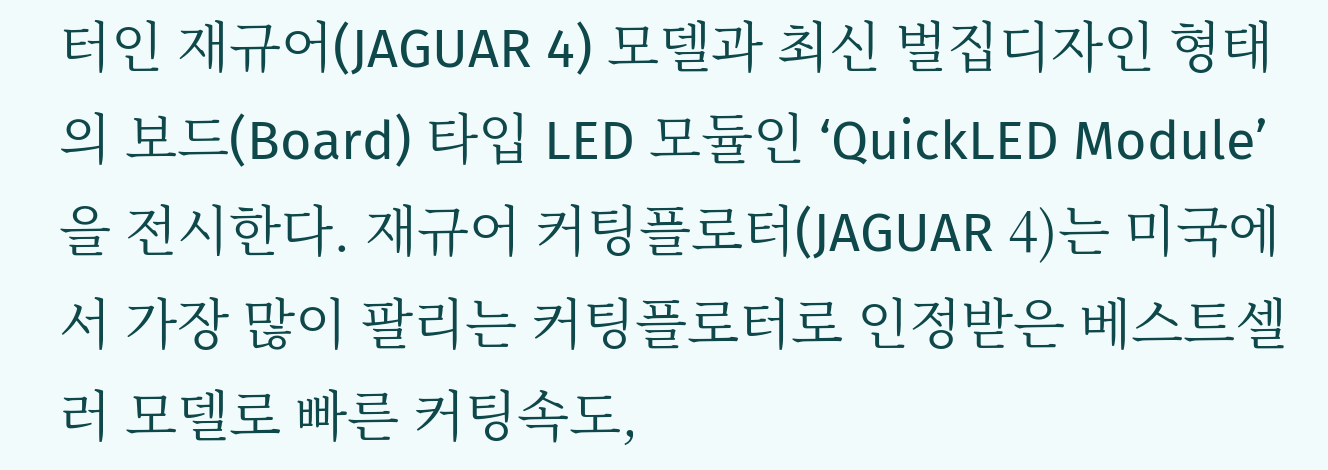터인 재규어(JAGUAR 4) 모델과 최신 벌집디자인 형태의 보드(Board) 타입 LED 모듈인 ‘QuickLED Module’을 전시한다. 재규어 커팅플로터(JAGUAR 4)는 미국에서 가장 많이 팔리는 커팅플로터로 인정받은 베스트셀러 모델로 빠른 커팅속도,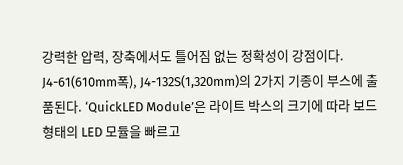강력한 압력, 장축에서도 틀어짐 없는 정확성이 강점이다. J4-61(610mm폭), J4-132S(1,320mm)의 2가지 기종이 부스에 출품된다. ‘QuickLED Module’은 라이트 박스의 크기에 따라 보드 형태의 LED 모듈을 빠르고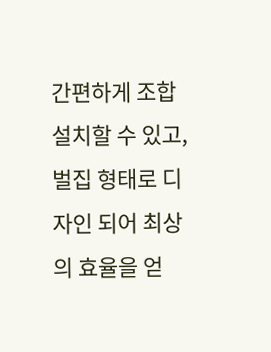간편하게 조합 설치할 수 있고, 벌집 형태로 디자인 되어 최상의 효율을 얻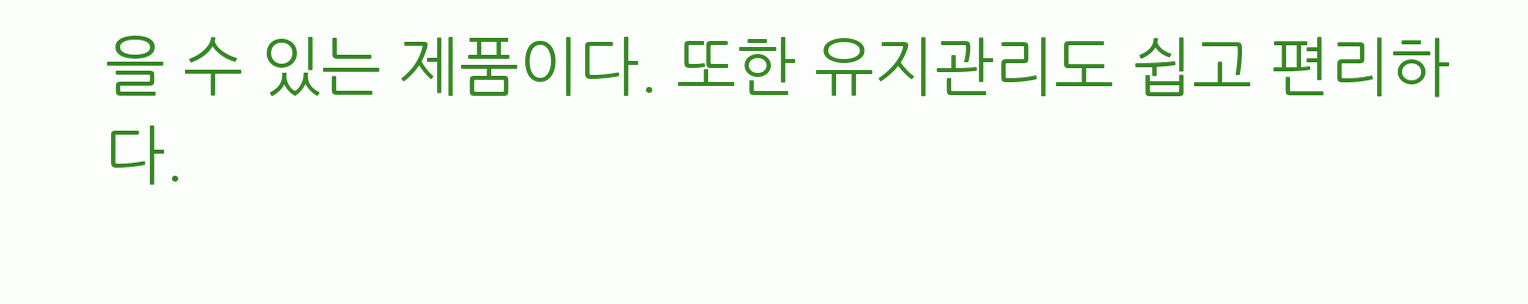을 수 있는 제품이다. 또한 유지관리도 쉽고 편리하다.